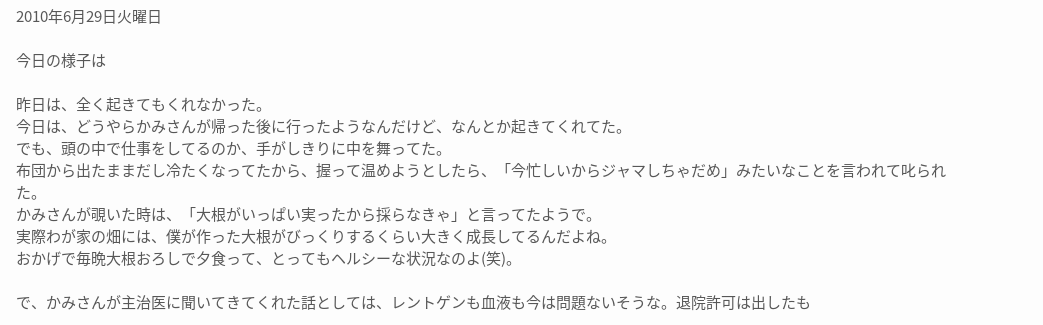2010年6月29日火曜日

今日の様子は

昨日は、全く起きてもくれなかった。
今日は、どうやらかみさんが帰った後に行ったようなんだけど、なんとか起きてくれてた。
でも、頭の中で仕事をしてるのか、手がしきりに中を舞ってた。
布団から出たままだし冷たくなってたから、握って温めようとしたら、「今忙しいからジャマしちゃだめ」みたいなことを言われて叱られた。
かみさんが覗いた時は、「大根がいっぱい実ったから採らなきゃ」と言ってたようで。
実際わが家の畑には、僕が作った大根がびっくりするくらい大きく成長してるんだよね。
おかげで毎晩大根おろしで夕食って、とってもヘルシーな状況なのよ(笑)。

で、かみさんが主治医に聞いてきてくれた話としては、レントゲンも血液も今は問題ないそうな。退院許可は出したも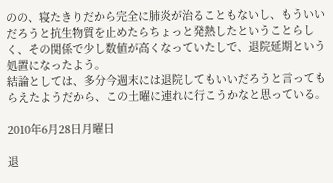のの、寝たきりだから完全に肺炎が治ることもないし、もういいだろうと抗生物質を止めたらちょっと発熱したということらしく、その関係で少し数値が高くなっていたしで、退院延期という処置になったよう。
結論としては、多分今週末には退院してもいいだろうと言ってもらえたようだから、この土曜に連れに行こうかなと思っている。

2010年6月28日月曜日

退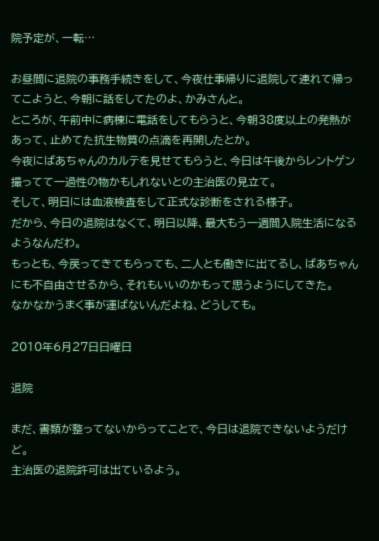院予定が、一転…

お昼間に退院の事務手続きをして、今夜仕事帰りに退院して連れて帰ってこようと、今朝に話をしてたのよ、かみさんと。
ところが、午前中に病棟に電話をしてもらうと、今朝38度以上の発熱があって、止めてた抗生物質の点滴を再開したとか。
今夜にばあちゃんのカルテを見せてもらうと、今日は午後からレントゲン撮ってて一過性の物かもしれないとの主治医の見立て。
そして、明日には血液検査をして正式な診断をされる様子。
だから、今日の退院はなくて、明日以降、最大もう一週間入院生活になるようなんだわ。
もっとも、今戻ってきてもらっても、二人とも働きに出てるし、ばあちゃんにも不自由させるから、それもいいのかもって思うようにしてきた。
なかなかうまく事が運ばないんだよね、どうしても。

2010年6月27日日曜日

退院

まだ、書類が整ってないからってことで、今日は退院できないようだけど。
主治医の退院許可は出ているよう。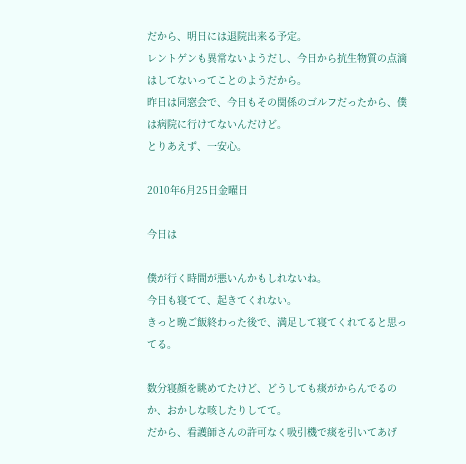だから、明日には退院出来る予定。
レントゲンも異常ないようだし、今日から抗生物質の点滴はしてないってことのようだから。
昨日は同窓会で、今日もその関係のゴルフだったから、僕は病院に行けてないんだけど。
とりあえず、一安心。

2010年6月25日金曜日

今日は

僕が行く時間が悪いんかもしれないね。
今日も寝てて、起きてくれない。
きっと晩ご飯終わった後で、満足して寝てくれてると思ってる。

数分寝顔を眺めてたけど、どうしても痰がからんでるのか、おかしな咳したりしてて。
だから、看護師さんの許可なく吸引機で痰を引いてあげ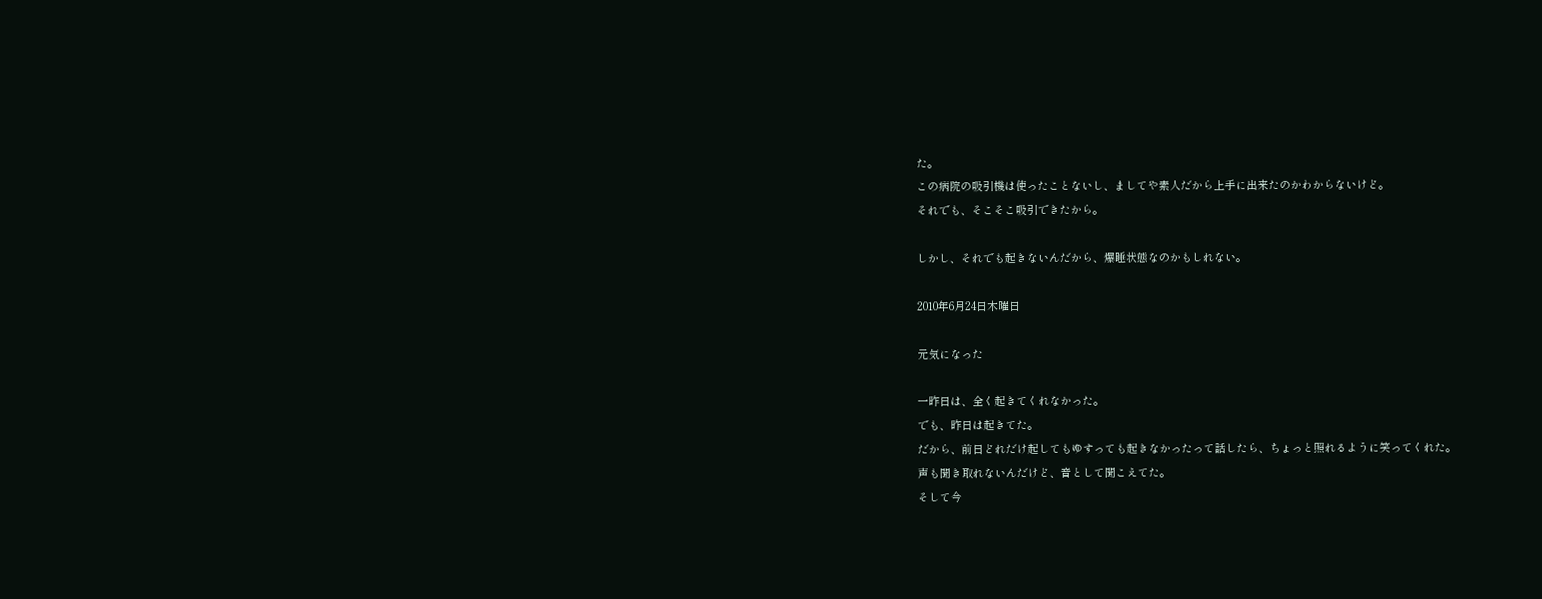た。
この病院の吸引機は使ったことないし、ましてや素人だから上手に出来たのかわからないけど。
それでも、そこそこ吸引できたから。

しかし、それでも起きないんだから、爆睡状態なのかもしれない。

2010年6月24日木曜日

元気になった

一昨日は、全く起きてくれなかった。
でも、昨日は起きてた。
だから、前日どれだけ起してもゆすっても起きなかったって話したら、ちょっと照れるように笑ってくれた。
声も聞き取れないんだけど、音として聞こえてた。
そして今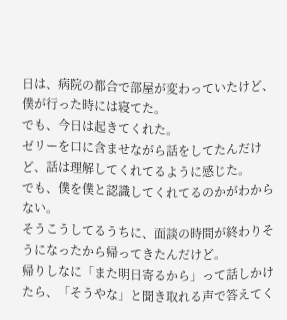日は、病院の都合で部屋が変わっていたけど、僕が行った時には寝てた。
でも、今日は起きてくれた。
ゼリーを口に含ませながら話をしてたんだけど、話は理解してくれてるように感じた。
でも、僕を僕と認識してくれてるのかがわからない。
そうこうしてるうちに、面談の時間が終わりそうになったから帰ってきたんだけど。
帰りしなに「また明日寄るから」って話しかけたら、「そうやな」と聞き取れる声で答えてく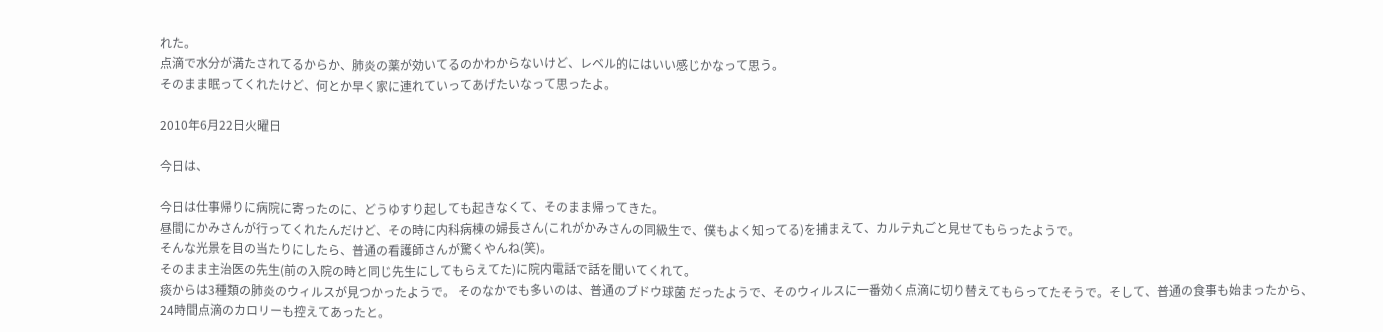れた。
点滴で水分が満たされてるからか、肺炎の薬が効いてるのかわからないけど、レベル的にはいい感じかなって思う。
そのまま眠ってくれたけど、何とか早く家に連れていってあげたいなって思ったよ。

2010年6月22日火曜日

今日は、

今日は仕事帰りに病院に寄ったのに、どうゆすり起しても起きなくて、そのまま帰ってきた。
昼間にかみさんが行ってくれたんだけど、その時に内科病棟の婦長さん(これがかみさんの同級生で、僕もよく知ってる)を捕まえて、カルテ丸ごと見せてもらったようで。
そんな光景を目の当たりにしたら、普通の看護師さんが驚くやんね(笑)。
そのまま主治医の先生(前の入院の時と同じ先生にしてもらえてた)に院内電話で話を聞いてくれて。
痰からは3種類の肺炎のウィルスが見つかったようで。 そのなかでも多いのは、普通のブドウ球菌 だったようで、そのウィルスに一番効く点滴に切り替えてもらってたそうで。そして、普通の食事も始まったから、24時間点滴のカロリーも控えてあったと。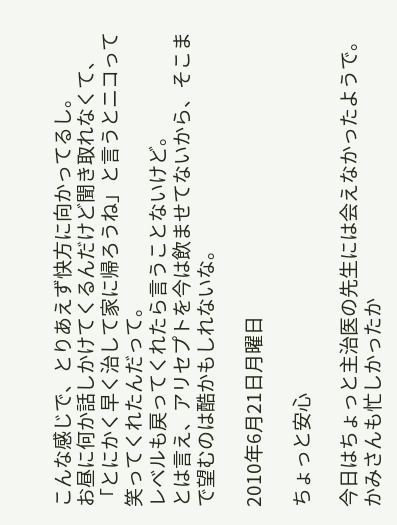こんな感じで、とりあえず快方に向かってるし。
お昼に何か話しかけてくるんだけど聞き取れなくて、「とにかく早く治して家に帰ろうね」と言うとニコって笑ってくれたんだって。
レベルも戻ってくれたら言うことないけど。
とは言え、アリセプトを今は飲ませてないから、そこまで望むのは酷かもしれないな。

2010年6月21日月曜日

ちょっと安心

今日はちょっと主治医の先生には会えなかったようで。
かみさんも忙しかったか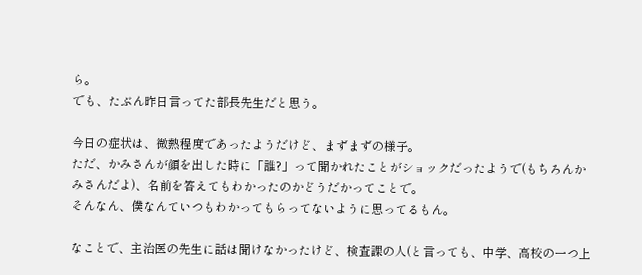ら。
でも、たぶん昨日言ってた部長先生だと思う。

今日の症状は、微熱程度であったようだけど、まずまずの様子。
ただ、かみさんが顔を出した時に「誰?」って聞かれたことがショックだったようで(もちろんかみさんだよ)、名前を答えてもわかったのかどうだかってことで。
そんなん、僕なんていつもわかってもらってないように思ってるもん。

なことで、主治医の先生に話は聞けなかったけど、検査課の人(と言っても、中学、高校の一つ上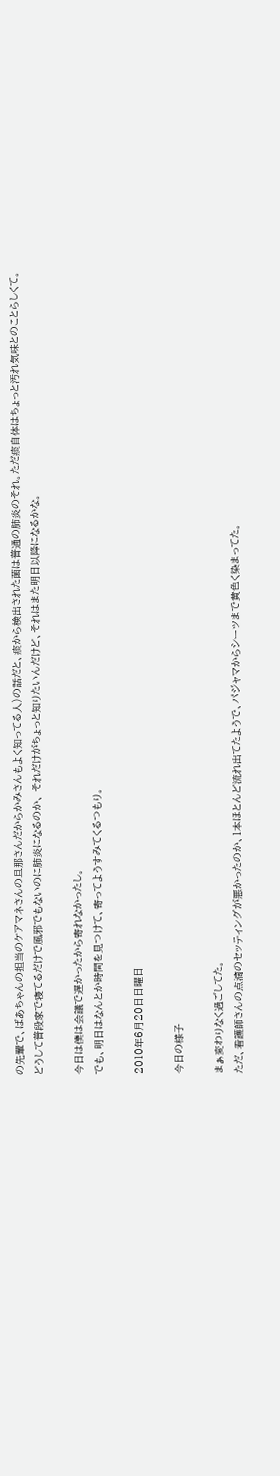の先輩で、ばあちゃんの担当のケアマネさんの旦那さんだからかみさんもよく知ってる人)の話だと、痰から検出された菌は普通の肺炎のそれ。ただ痰自体はちょっと汚れ気味とのことらしくて。
どうして普段家で寝てるだけで風邪でもないのに肺炎になるのか、 それだけがちょっと知りたいんだけど、それはまた明日以降になるかな。

今日は僕は会議で遅かったから寄れなかったし。
でも、明日はなんとか時間を見つけて、寄ってようすみてくるつもり。

2010年6月20日日曜日

今日の様子

まぁ変わりなく過ごしてた。
ただ、看護師さんの点滴のセッティングが悪かったのか、1本ほとんど流れ出てたようで、パジャマからシーツまで黄色く染まってた。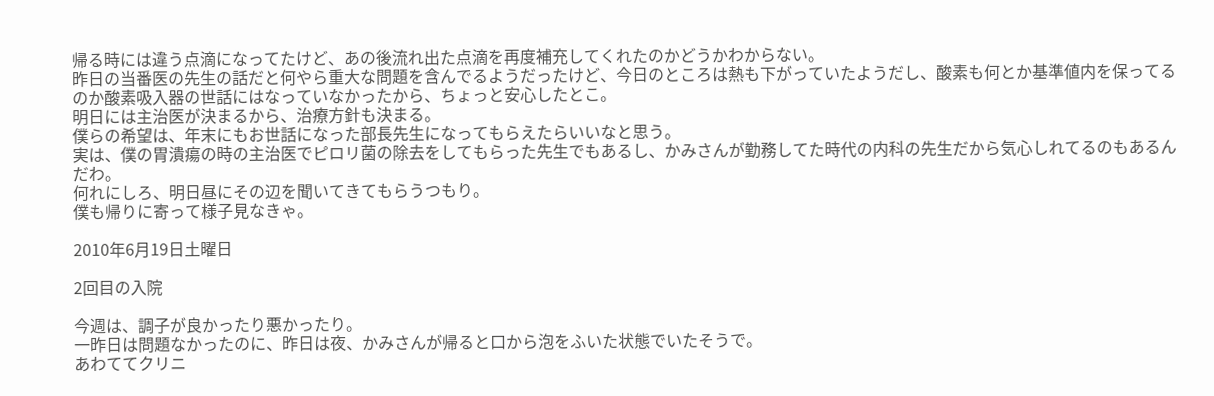帰る時には違う点滴になってたけど、あの後流れ出た点滴を再度補充してくれたのかどうかわからない。
昨日の当番医の先生の話だと何やら重大な問題を含んでるようだったけど、今日のところは熱も下がっていたようだし、酸素も何とか基準値内を保ってるのか酸素吸入器の世話にはなっていなかったから、ちょっと安心したとこ。
明日には主治医が決まるから、治療方針も決まる。
僕らの希望は、年末にもお世話になった部長先生になってもらえたらいいなと思う。
実は、僕の胃潰瘍の時の主治医でピロリ菌の除去をしてもらった先生でもあるし、かみさんが勤務してた時代の内科の先生だから気心しれてるのもあるんだわ。
何れにしろ、明日昼にその辺を聞いてきてもらうつもり。
僕も帰りに寄って様子見なきゃ。

2010年6月19日土曜日

2回目の入院

今週は、調子が良かったり悪かったり。
一昨日は問題なかったのに、昨日は夜、かみさんが帰ると口から泡をふいた状態でいたそうで。
あわててクリニ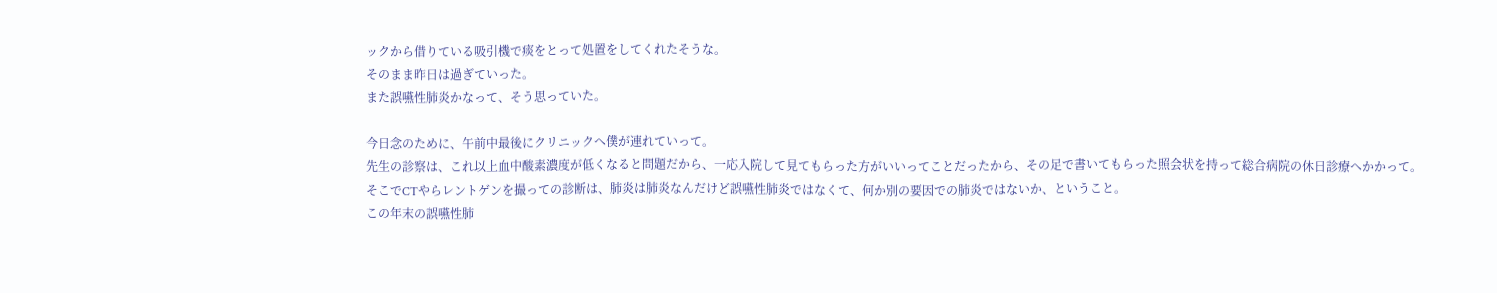ックから借りている吸引機で痰をとって処置をしてくれたそうな。
そのまま昨日は過ぎていった。
また誤嚥性肺炎かなって、そう思っていた。

今日念のために、午前中最後にクリニックへ僕が連れていって。
先生の診察は、これ以上血中酸素濃度が低くなると問題だから、一応入院して見てもらった方がいいってことだったから、その足で書いてもらった照会状を持って総合病院の休日診療へかかって。
そこでCTやらレントゲンを撮っての診断は、肺炎は肺炎なんだけど誤嚥性肺炎ではなくて、何か別の要因での肺炎ではないか、ということ。
この年末の誤嚥性肺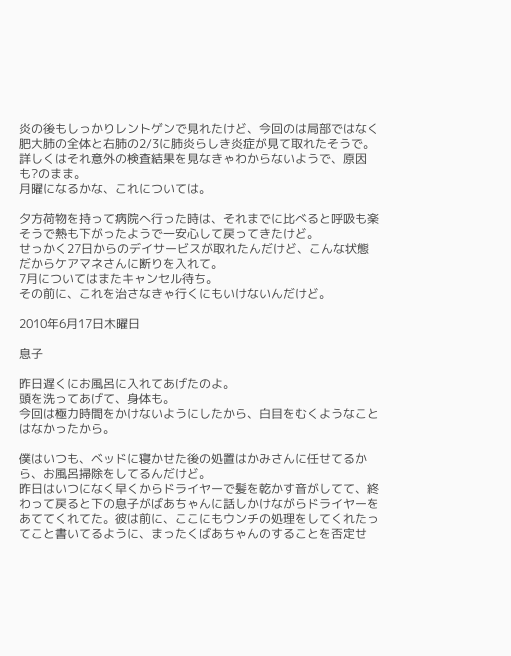炎の後もしっかりレントゲンで見れたけど、今回のは局部ではなく肥大肺の全体と右肺の2/3に肺炎らしき炎症が見て取れたそうで。
詳しくはそれ意外の検査結果を見なきゃわからないようで、原因も?のまま。
月曜になるかな、これについては。

夕方荷物を持って病院へ行った時は、それまでに比べると呼吸も楽そうで熱も下がったようで一安心して戻ってきたけど。
せっかく27日からのデイサービスが取れたんだけど、こんな状態だからケアマネさんに断りを入れて。
7月についてはまたキャンセル待ち。
その前に、これを治さなきゃ行くにもいけないんだけど。

2010年6月17日木曜日

息子

昨日遅くにお風呂に入れてあげたのよ。
頭を洗ってあげて、身体も。
今回は極力時間をかけないようにしたから、白目をむくようなことはなかったから。

僕はいつも、ベッドに寝かせた後の処置はかみさんに任せてるから、お風呂掃除をしてるんだけど。
昨日はいつになく早くからドライヤーで髪を乾かす音がしてて、終わって戻ると下の息子がばあちゃんに話しかけながらドライヤーをあててくれてた。彼は前に、ここにもウンチの処理をしてくれたってこと書いてるように、まったくばあちゃんのすることを否定せ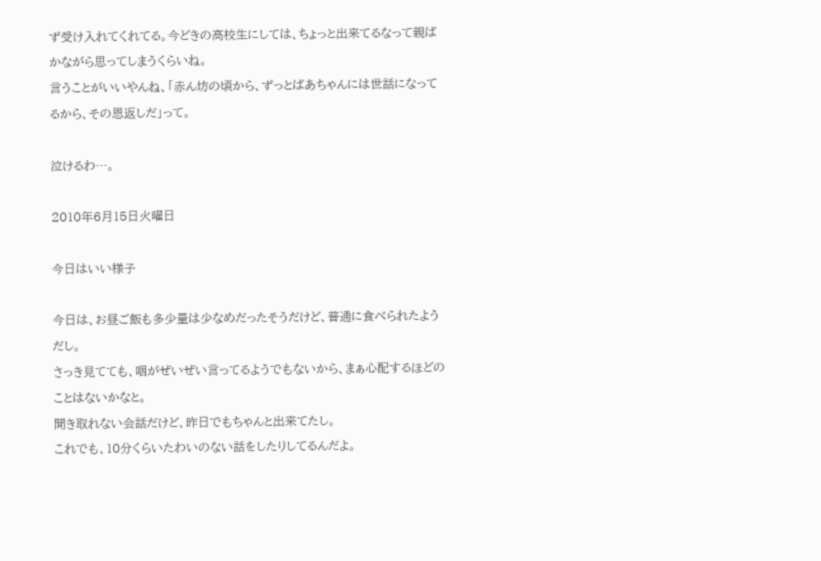ず受け入れてくれてる。今どきの高校生にしては、ちょっと出来てるなって親ばかながら思ってしまうくらいね。
言うことがいいやんね、「赤ん坊の頃から、ずっとばあちゃんには世話になってるから、その恩返しだ」って。

泣けるわ…。

2010年6月15日火曜日

今日はいい様子

今日は、お昼ご飯も多少量は少なめだったそうだけど、普通に食べられたようだし。
さっき見てても、咽がぜいぜい言ってるようでもないから、まぁ心配するほどのことはないかなと。
聞き取れない会話だけど、昨日でもちゃんと出来てたし。
これでも、10分くらいたわいのない話をしたりしてるんだよ。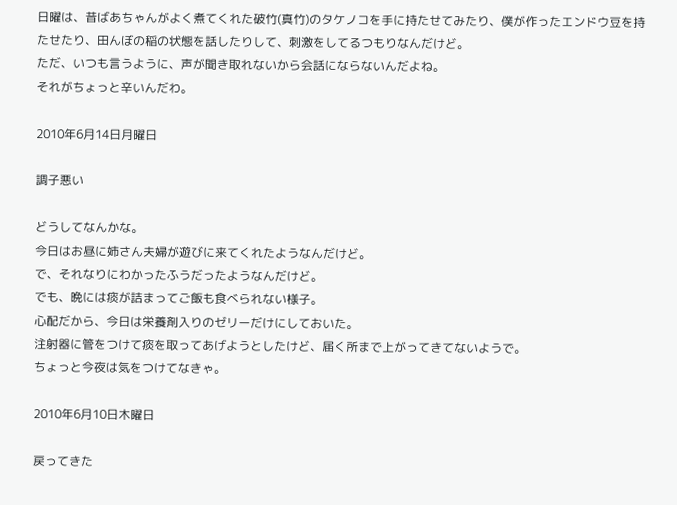日曜は、昔ばあちゃんがよく煮てくれた破竹(真竹)のタケノコを手に持たせてみたり、僕が作ったエンドウ豆を持たせたり、田んぼの稲の状態を話したりして、刺激をしてるつもりなんだけど。
ただ、いつも言うように、声が聞き取れないから会話にならないんだよね。
それがちょっと辛いんだわ。

2010年6月14日月曜日

調子悪い

どうしてなんかな。
今日はお昼に姉さん夫婦が遊びに来てくれたようなんだけど。
で、それなりにわかったふうだったようなんだけど。
でも、晩には痰が詰まってご飯も食べられない様子。
心配だから、今日は栄養剤入りのゼリーだけにしておいた。
注射器に管をつけて痰を取ってあげようとしたけど、届く所まで上がってきてないようで。
ちょっと今夜は気をつけてなきゃ。

2010年6月10日木曜日

戻ってきた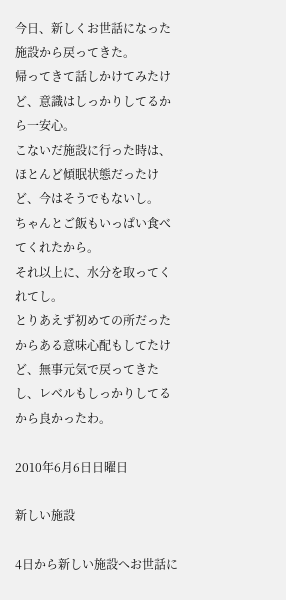今日、新しくお世話になった施設から戻ってきた。
帰ってきて話しかけてみたけど、意識はしっかりしてるから一安心。
こないだ施設に行った時は、ほとんど傾眠状態だったけど、今はそうでもないし。
ちゃんとご飯もいっぱい食べてくれたから。
それ以上に、水分を取ってくれてし。
とりあえず初めての所だったからある意味心配もしてたけど、無事元気で戻ってきたし、レベルもしっかりしてるから良かったわ。

2010年6月6日日曜日

新しい施設

4日から新しい施設へお世話に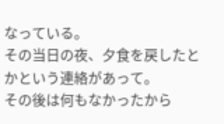なっている。
その当日の夜、夕食を戻したとかという連絡があって。
その後は何もなかったから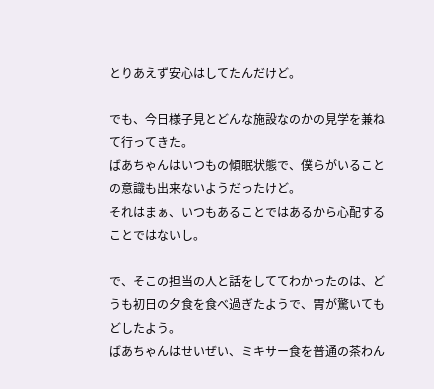とりあえず安心はしてたんだけど。

でも、今日様子見とどんな施設なのかの見学を兼ねて行ってきた。
ばあちゃんはいつもの傾眠状態で、僕らがいることの意識も出来ないようだったけど。
それはまぁ、いつもあることではあるから心配することではないし。

で、そこの担当の人と話をしててわかったのは、どうも初日の夕食を食べ過ぎたようで、胃が驚いてもどしたよう。
ばあちゃんはせいぜい、ミキサー食を普通の茶わん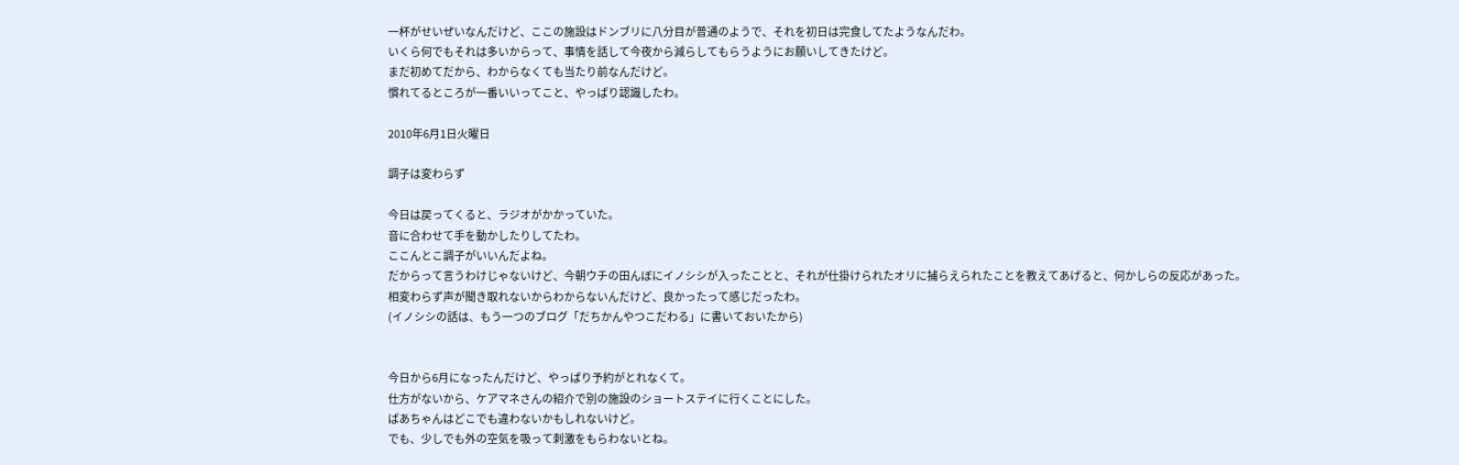一杯がせいぜいなんだけど、ここの施設はドンブリに八分目が普通のようで、それを初日は完食してたようなんだわ。
いくら何でもそれは多いからって、事情を話して今夜から減らしてもらうようにお願いしてきたけど。
まだ初めてだから、わからなくても当たり前なんだけど。
慣れてるところが一番いいってこと、やっぱり認識したわ。

2010年6月1日火曜日

調子は変わらず

今日は戻ってくると、ラジオがかかっていた。
音に合わせて手を動かしたりしてたわ。
ここんとこ調子がいいんだよね。
だからって言うわけじゃないけど、今朝ウチの田んぼにイノシシが入ったことと、それが仕掛けられたオリに捕らえられたことを教えてあげると、何かしらの反応があった。
相変わらず声が聞き取れないからわからないんだけど、良かったって感じだったわ。
(イノシシの話は、もう一つのブログ「だちかんやつこだわる」に書いておいたから)


今日から6月になったんだけど、やっぱり予約がとれなくて。
仕方がないから、ケアマネさんの紹介で別の施設のショートステイに行くことにした。
ばあちゃんはどこでも違わないかもしれないけど。
でも、少しでも外の空気を吸って刺激をもらわないとね。